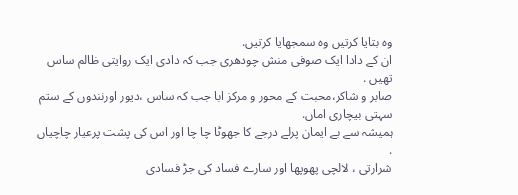وہ بتایا کرتیں وہ سمجھایا کرتیں.
ان کے دادا ایک صوفی منش چودھری جب کہ دادی ایک روایتی ظالم ساس تھیں .
صابر و شاکر،محبت کے محور و مرکز ابا جب کہ ساس ،دیور اورنندوں کے ستم سہتی بیچاری اماں.
ہمیشہ سے بے ایمان پرلے درجے کا جھوٹا چا چا اور اس کی پشت پرعیار چاچیاں .
شرارتی ، لالچی پھوپھا اور سارے فساد کی جڑ فسادی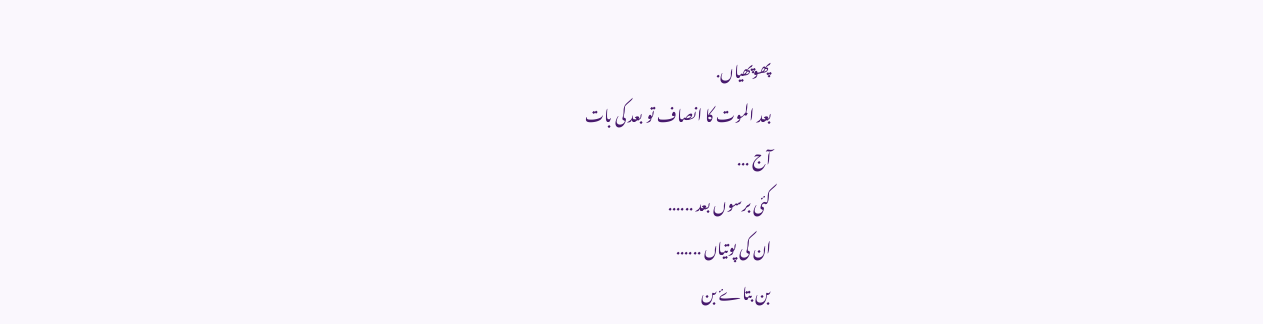پھوپھیاں.
بعد الموت کا انصاف تو بعد کی بات
آج ...
کئی برسوں بعد ......
ان کی پوتیاں ......
بن بتاۓ بن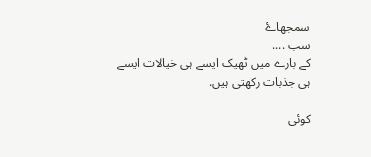سمجھاۓ
سب ....
کے بارے میں ٹھیک ایسے ہی خیالات ایسے ہی جذبات رکھتی ہیں.

کوئی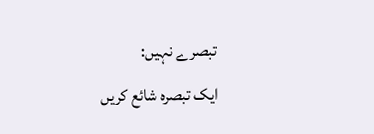تبصرے نہیں:
ایک تبصرہ شائع کریں